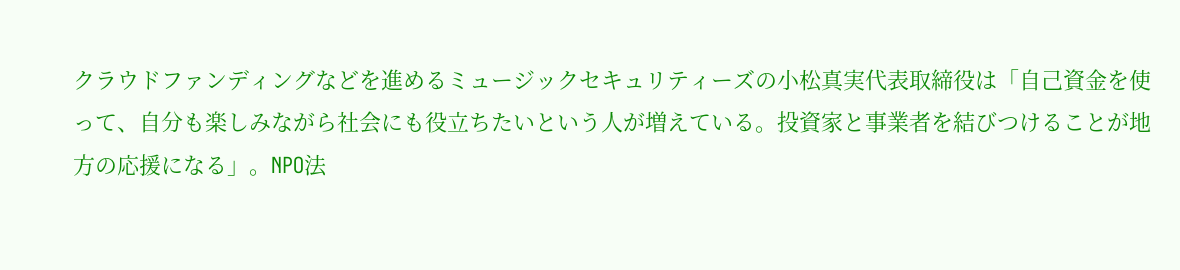クラウドファンディングなどを進めるミュージックセキュリティーズの小松真実代表取締役は「自己資金を使って、自分も楽しみながら社会にも役立ちたいという人が増えている。投資家と事業者を結びつけることが地方の応援になる」。NPO法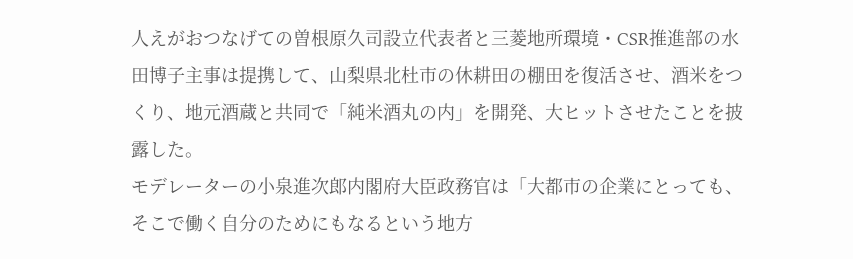人えがおつなげての曽根原久司設立代表者と三菱地所環境・CSR推進部の水田博子主事は提携して、山梨県北杜市の休耕田の棚田を復活させ、酒米をつくり、地元酒蔵と共同で「純米酒丸の内」を開発、大ヒットさせたことを披露した。
モデレーターの小泉進次郎内閣府大臣政務官は「大都市の企業にとっても、そこで働く自分のためにもなるという地方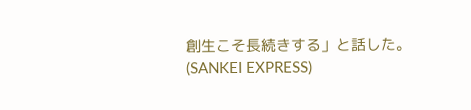創生こそ長続きする」と話した。(SANKEI EXPRESS)